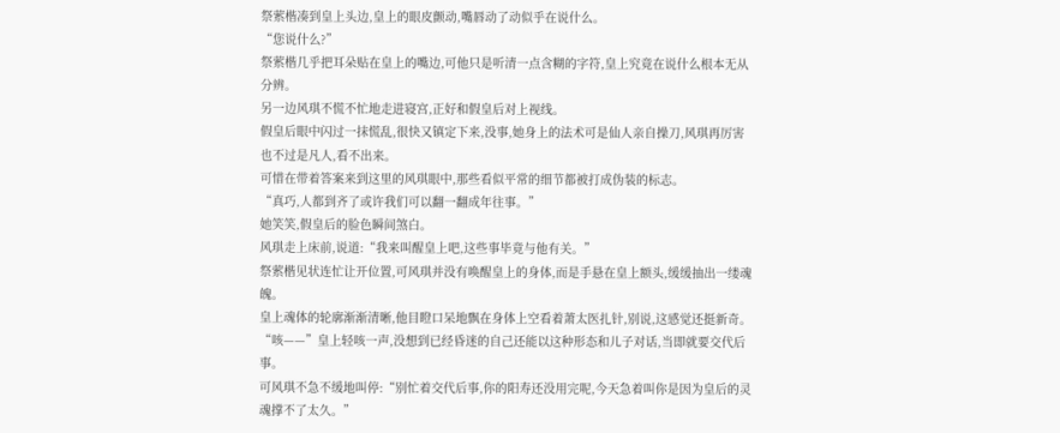祭萦楷凑到皇上头边,皇上的眼皮颤动,嘴唇动了动似乎在说什么。
“您说什么?”
祭萦楷几乎把耳朵贴在皇上的嘴边,可他只是听清一点含糊的字符,皇上究竟在说什么根本无从分辨。
另一边风琪不慌不忙地走进寝宫,正好和假皇后对上视线。
假皇后眼中闪过一抹慌乱,很快又镇定下来,没事,她身上的法术可是仙人亲自操刀,风琪再厉害也不过是凡人,看不出来。
可惜在带着答案来到这里的风琪眼中,那些看似平常的细节都被打成伪装的标志。
“真巧,人都到齐了或许我们可以翻一翻成年往事。”
她笑笑,假皇后的脸色瞬间煞白。
风琪走上床前,说道:“我来叫醒皇上吧,这些事毕竟与他有关。”
祭萦楷见状连忙让开位置,可风琪并没有唤醒皇上的身体,而是手悬在皇上额头,缓缓抽出一缕魂魄。
皇上魂体的轮廓渐渐清晰,他目瞪口呆地飘在身体上空看着萧太医扎针,别说,这感觉还挺新奇。
“咳——”皇上轻咳一声,没想到已经昏迷的自己还能以这种形态和儿子对话,当即就要交代后事。
可风琪不急不缓地叫停:“别忙着交代后事,你的阳寿还没用完呢,今天急着叫你是因为皇后的灵魂撑不了太久。”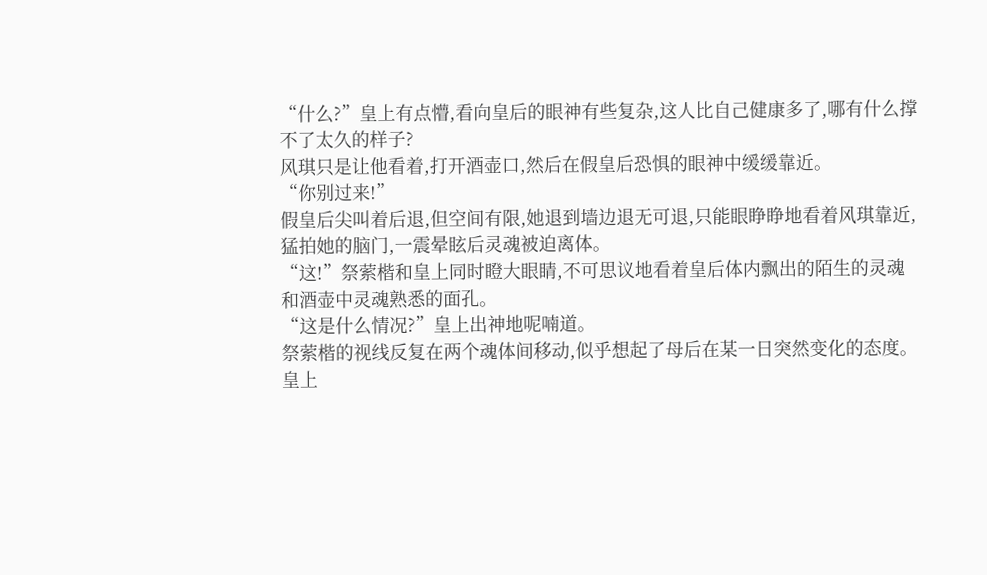“什么?”皇上有点懵,看向皇后的眼神有些复杂,这人比自己健康多了,哪有什么撑不了太久的样子?
风琪只是让他看着,打开酒壶口,然后在假皇后恐惧的眼神中缓缓靠近。
“你别过来!”
假皇后尖叫着后退,但空间有限,她退到墙边退无可退,只能眼睁睁地看着风琪靠近,猛拍她的脑门,一震晕眩后灵魂被迫离体。
“这!”祭萦楷和皇上同时瞪大眼睛,不可思议地看着皇后体内飘出的陌生的灵魂和酒壶中灵魂熟悉的面孔。
“这是什么情况?”皇上出神地呢喃道。
祭萦楷的视线反复在两个魂体间移动,似乎想起了母后在某一日突然变化的态度。
皇上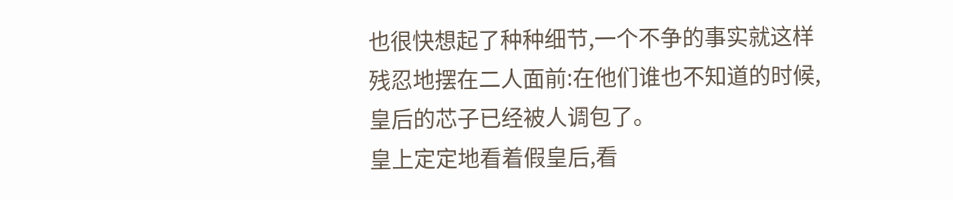也很快想起了种种细节,一个不争的事实就这样残忍地摆在二人面前:在他们谁也不知道的时候,皇后的芯子已经被人调包了。
皇上定定地看着假皇后,看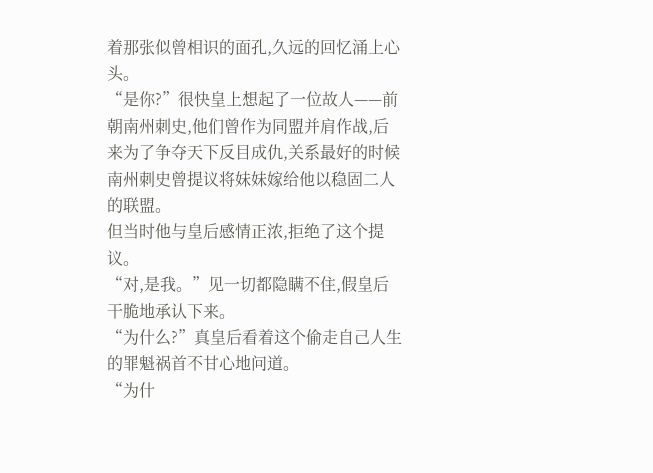着那张似曾相识的面孔,久远的回忆涌上心头。
“是你?”很快皇上想起了一位故人——前朝南州刺史,他们曾作为同盟并肩作战,后来为了争夺天下反目成仇,关系最好的时候南州刺史曾提议将妹妹嫁给他以稳固二人的联盟。
但当时他与皇后感情正浓,拒绝了这个提议。
“对,是我。”见一切都隐瞒不住,假皇后干脆地承认下来。
“为什么?”真皇后看着这个偷走自己人生的罪魁祸首不甘心地问道。
“为什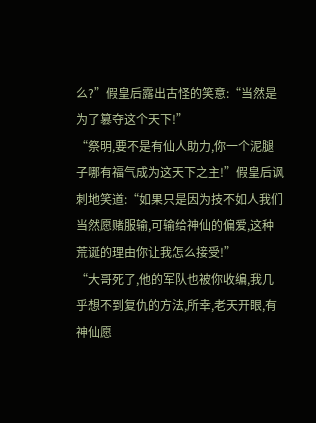么?”假皇后露出古怪的笑意:“当然是为了篡夺这个天下!”
“祭明,要不是有仙人助力,你一个泥腿子哪有福气成为这天下之主!”假皇后讽刺地笑道:“如果只是因为技不如人我们当然愿赌服输,可输给神仙的偏爱,这种荒诞的理由你让我怎么接受!”
“大哥死了,他的军队也被你收编,我几乎想不到复仇的方法,所幸,老天开眼,有神仙愿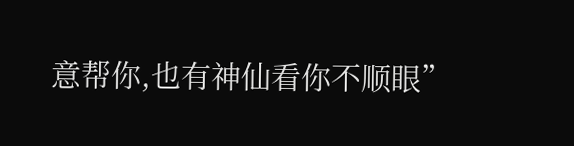意帮你,也有神仙看你不顺眼”